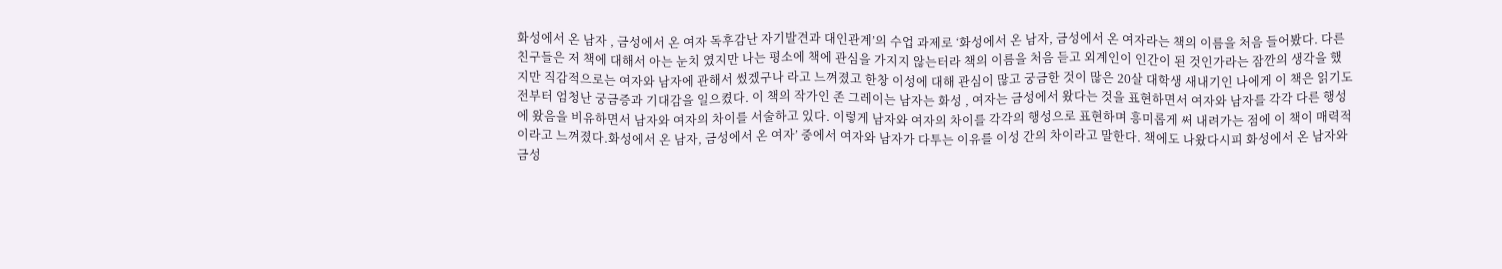화성에서 온 남자 , 금성에서 온 여자 독후감난 자기발견과 대인관계’의 수업 과제로 ‘화성에서 온 남자, 금성에서 온 여자라는 책의 이름을 처음 들어봤다. 다른 친구들은 저 책에 대해서 아는 눈치 였지만 나는 평소에 책에 관심을 가지지 않는터라 책의 이름을 처음 듣고 외계인이 인간이 된 것인가라는 잠깐의 생각을 했지만 직감적으로는 여자와 남자에 관해서 썼겠구나 라고 느껴졌고 한창 이성에 대해 관심이 많고 궁금한 것이 많은 20살 대학생 새내기인 나에게 이 책은 읽기도 전부터 엄청난 궁금증과 기대감을 일으켰다. 이 책의 작가인 존 그레이는 남자는 화성 , 여자는 금성에서 왔다는 것을 표현하면서 여자와 남자를 각각 다른 행성에 왔음을 비유하면서 남자와 여자의 차이를 서술하고 있다. 이렇게 남자와 여자의 차이를 각각의 행성으로 표현하며 흥미롭게 써 내려가는 점에 이 책이 매력적이라고 느껴졌다.화성에서 온 남자, 금성에서 온 여자’ 중에서 여자와 남자가 다투는 이유를 이성 간의 차이라고 말한다. 책에도 나왔다시피 화성에서 온 남자와 금성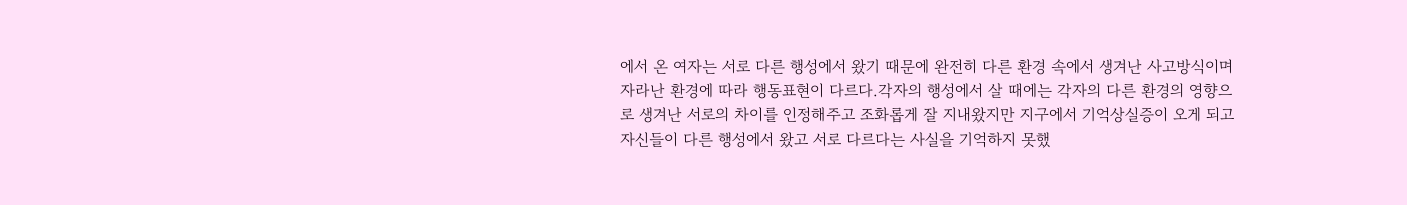에서 온 여자는 서로 다른 행성에서 왔기 때문에 완전히 다른 환경 속에서 생겨난 사고방식이며 자라난 환경에 따라 행동표현이 다르다.각자의 행성에서 살 때에는 각자의 다른 환경의 영향으로 생겨난 서로의 차이를 인정해주고 조화롭게 잘 지내왔지만 지구에서 기억상실증이 오게 되고 자신들이 다른 행성에서 왔고 서로 다르다는 사실을 기억하지 못했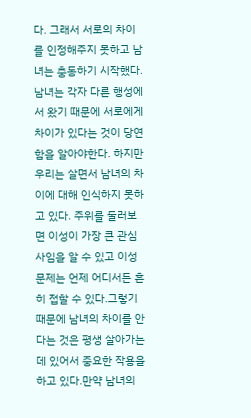다. 그래서 서로의 차이를 인정해주지 못하고 남녀는 충동하기 시작했다. 남녀는 각자 다른 행성에서 왔기 때문에 서로에게 차이가 있다는 것이 당연함을 알아야한다. 하지만 우리는 살면서 남녀의 차이에 대해 인식하지 못하고 있다. 주위를 둘러보면 이성이 가장 큰 관심사임을 알 수 있고 이성문제는 언제 어디서든 흔히 접할 수 있다.그렇기 때문에 남녀의 차이를 안다는 것은 평생 살아가는 데 있어서 중요한 작용을 하고 있다.만약 남녀의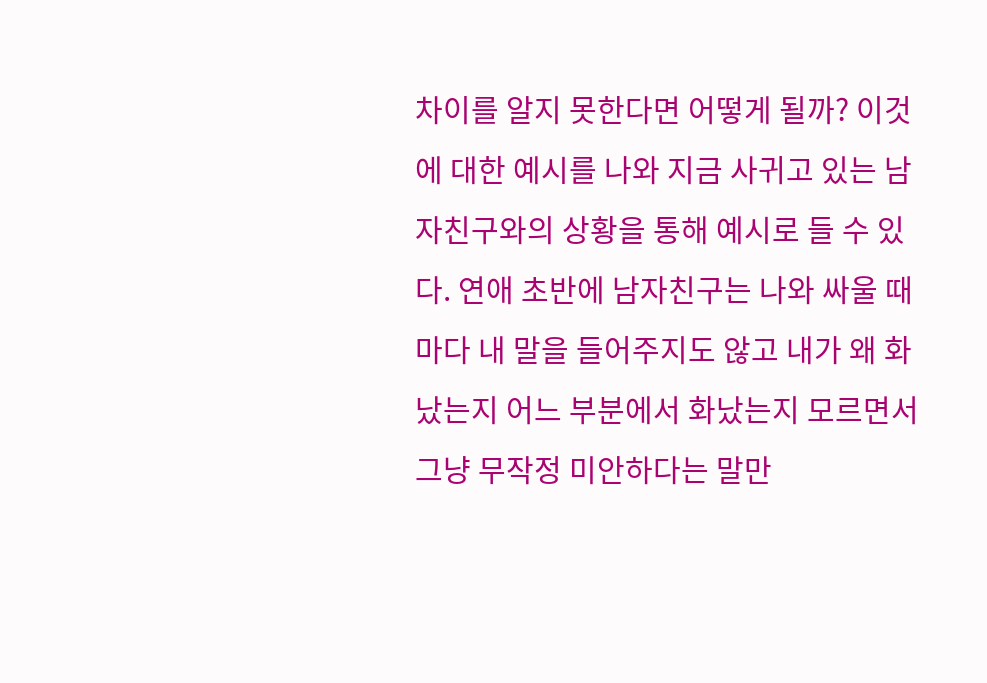차이를 알지 못한다면 어떻게 될까? 이것에 대한 예시를 나와 지금 사귀고 있는 남자친구와의 상황을 통해 예시로 들 수 있다. 연애 초반에 남자친구는 나와 싸울 때마다 내 말을 들어주지도 않고 내가 왜 화났는지 어느 부분에서 화났는지 모르면서 그냥 무작정 미안하다는 말만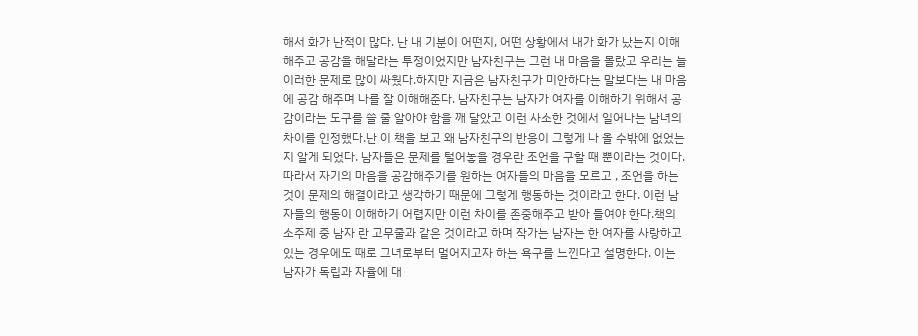해서 화가 난적이 많다. 난 내 기분이 어떤지, 어떤 상황에서 내가 화가 났는지 이해 해주고 공감을 해달라는 투정이었지만 남자친구는 그런 내 마음을 몰랐고 우리는 늘 이러한 문제로 많이 싸웠다.하지만 지금은 남자친구가 미안하다는 말보다는 내 마음에 공감 해주며 나를 잘 이해해준다. 남자친구는 남자가 여자를 이해하기 위해서 공감이라는 도구를 쓸 줄 알아야 함을 깨 달았고 이런 사소한 것에서 일어나는 남녀의 차이를 인정했다.난 이 책을 보고 왜 남자친구의 반응이 그렇게 나 올 수밖에 없었는지 알게 되었다. 남자들은 문제를 털어놓을 경우란 조언을 구할 때 뿐이라는 것이다. 따라서 자기의 마음을 공감해주기를 원하는 여자들의 마음을 모르고 , 조언을 하는 것이 문제의 해결이라고 생각하기 때문에 그렇게 행동하는 것이라고 한다. 이런 남자들의 행동이 이해하기 어렵지만 이런 차이를 존중해주고 받아 들여야 한다.책의 소주제 중 남자 란 고무줄과 같은 것이라고 하며 작가는 남자는 한 여자를 사랑하고 있는 경우에도 때로 그녀로부터 멀어지고자 하는 욕구를 느낀다고 설명한다. 이는 남자가 독립과 자율에 대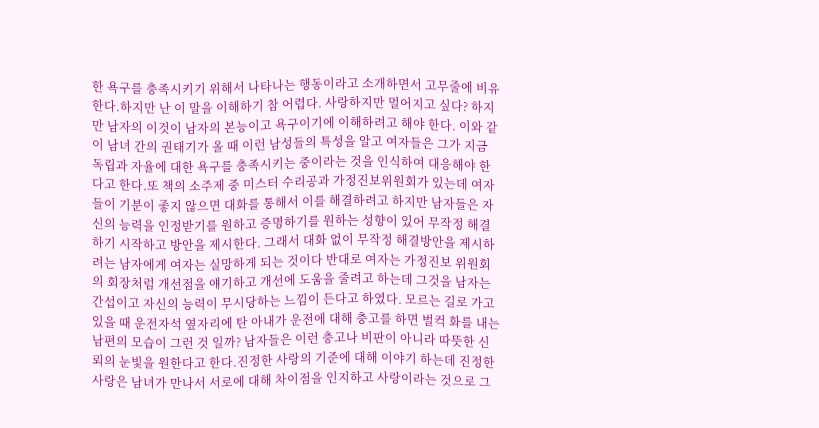한 욕구를 충족시키기 위해서 나타나는 행동이라고 소개하면서 고무줄에 비유한다.하지만 난 이 말을 이해하기 참 어렵다. 사랑하지만 멀어지고 싶다? 하지만 남자의 이것이 남자의 본능이고 욕구이기에 이해하려고 해야 한다. 이와 같이 남녀 간의 권태기가 올 때 이런 남성들의 특성을 알고 여자들은 그가 지금 독립과 자율에 대한 욕구를 충족시키는 중이라는 것을 인식하여 대응해야 한다고 한다.또 책의 소주제 중 미스터 수리공과 가정진보위원회가 있는데 여자들이 기분이 좋지 않으면 대화를 통해서 이를 해결하려고 하지만 남자들은 자신의 능력을 인정받기를 원하고 증명하기를 원하는 성향이 있어 무작정 해결하기 시작하고 방안을 제시한다. 그래서 대화 없이 무작정 해결방안을 제시하려는 남자에게 여자는 실망하게 되는 것이다 반대로 여자는 가정진보 위원회의 회장처럼 개선점을 얘기하고 개선에 도움을 줄려고 하는데 그것을 남자는 간섭이고 자신의 능력이 무시당하는 느낌이 든다고 하였다. 모르는 길로 가고 있을 때 운전자석 옆자리에 탄 아내가 운전에 대해 충고를 하면 벌컥 화를 내는 남편의 모습이 그런 것 일까? 남자들은 이런 충고나 비판이 아니라 따뜻한 신뢰의 눈빛을 원한다고 한다.진정한 사랑의 기준에 대해 이야기 하는데 진정한 사랑은 남녀가 만나서 서로에 대해 차이점을 인지하고 사랑이라는 것으로 그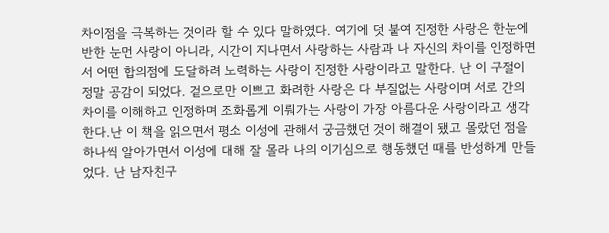차이점을 극복하는 것이라 할 수 있다 말하였다. 여기에 덧 붙여 진정한 사랑은 한눈에 반한 눈먼 사랑이 아니라, 시간이 지나면서 사랑하는 사람과 나 자신의 차이를 인정하면서 어떤 합의점에 도달하려 노력하는 사랑이 진정한 사랑이라고 말한다. 난 이 구절이 정말 공감이 되었다. 겉으로만 이쁘고 화려한 사랑은 다 부질없는 사랑이며 서로 간의 차이를 이해하고 인정하며 조화롭게 이뤄가는 사랑이 가장 아름다운 사랑이라고 생각한다.난 이 책을 읽으면서 평소 이성에 관해서 궁금했던 것이 해결이 됐고 몰랐던 점을 하나씩 알아가면서 이성에 대해 잘 몰라 나의 이기심으로 행동했던 때를 반성하게 만들었다. 난 남자친구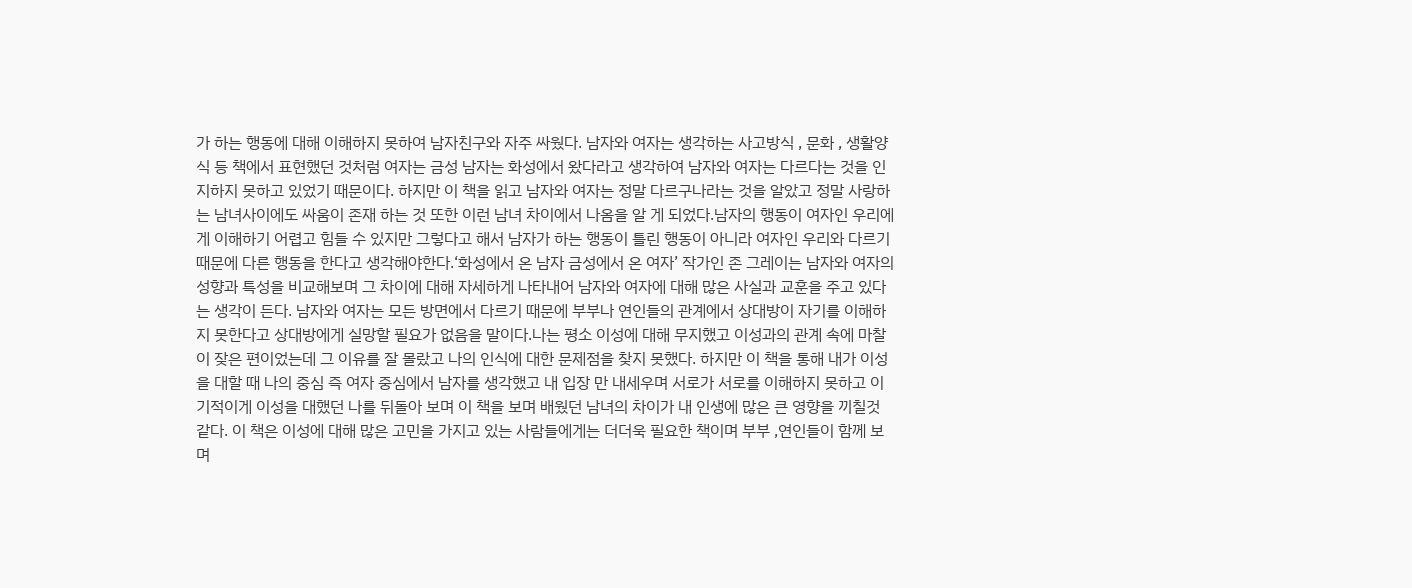가 하는 행동에 대해 이해하지 못하여 남자친구와 자주 싸웠다. 남자와 여자는 생각하는 사고방식 , 문화 , 생활양식 등 책에서 표현했던 것처럼 여자는 금성 남자는 화성에서 왔다라고 생각하여 남자와 여자는 다르다는 것을 인지하지 못하고 있었기 때문이다. 하지만 이 책을 읽고 남자와 여자는 정말 다르구나라는 것을 알았고 정말 사랑하는 남녀사이에도 싸움이 존재 하는 것 또한 이런 남녀 차이에서 나옴을 알 게 되었다.남자의 행동이 여자인 우리에게 이해하기 어렵고 힘들 수 있지만 그렇다고 해서 남자가 하는 행동이 틀린 행동이 아니라 여자인 우리와 다르기 때문에 다른 행동을 한다고 생각해야한다.‘화성에서 온 남자 금성에서 온 여자’ 작가인 존 그레이는 남자와 여자의 성향과 특성을 비교해보며 그 차이에 대해 자세하게 나타내어 남자와 여자에 대해 많은 사실과 교훈을 주고 있다는 생각이 든다. 남자와 여자는 모든 방면에서 다르기 때문에 부부나 연인들의 관계에서 상대방이 자기를 이해하지 못한다고 상대방에게 실망할 필요가 없음을 말이다.나는 평소 이성에 대해 무지했고 이성과의 관계 속에 마찰이 잦은 편이었는데 그 이유를 잘 몰랐고 나의 인식에 대한 문제점을 찾지 못했다. 하지만 이 책을 통해 내가 이성을 대할 때 나의 중심 즉 여자 중심에서 남자를 생각했고 내 입장 만 내세우며 서로가 서로를 이해하지 못하고 이기적이게 이성을 대했던 나를 뒤돌아 보며 이 책을 보며 배웠던 남녀의 차이가 내 인생에 많은 큰 영향을 끼칠것 같다. 이 책은 이성에 대해 많은 고민을 가지고 있는 사람들에게는 더더욱 필요한 책이며 부부 ,연인들이 함께 보며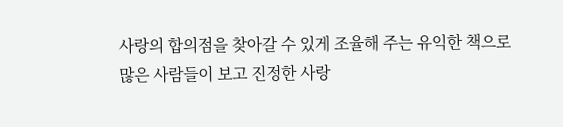사랑의 합의점을 찾아갈 수 있게 조율해 주는 유익한 책으로 많은 사람들이 보고 진정한 사랑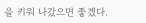을 키워 나갔으면 좋겠다.